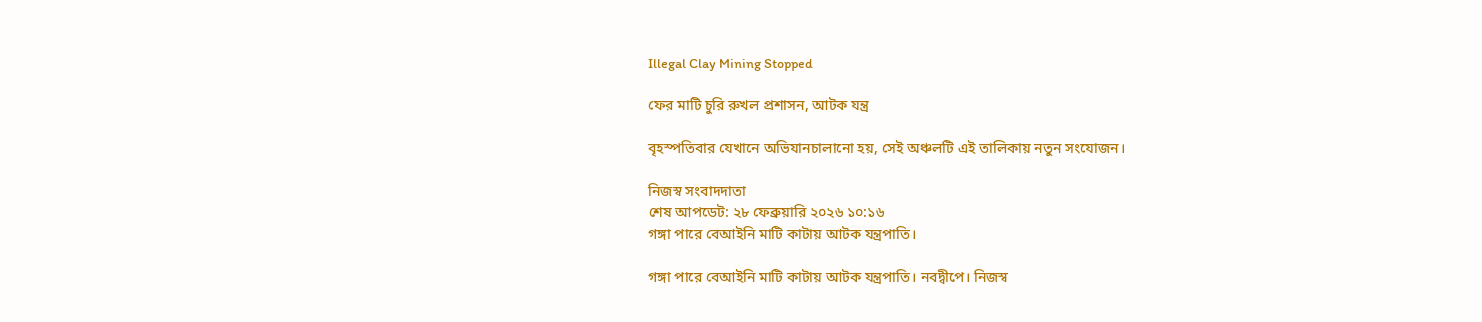Illegal Clay Mining Stopped

ফের মাটি চুরি রুখল প্রশাসন, আটক যন্ত্র

বৃহস্পতিবার যেখানে অভিযানচালানো হয়, সেই অঞ্চলটি এই তালিকায় নতুন সংযোজন।

নিজস্ব সংবাদদাতা
শেষ আপডেট: ২৮ ফেব্রুয়ারি ২০২৬ ১০:১৬
গঙ্গা পারে বেআইনি মাটি কাটায় আটক যন্ত্রপাতি।

গঙ্গা পারে বেআইনি মাটি কাটায় আটক যন্ত্রপাতি। নবদ্বীপে। নিজস্ব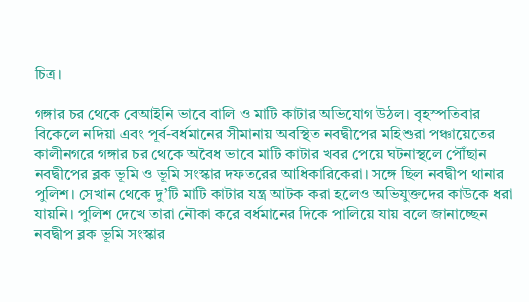চিত্র।

গঙ্গার চর থেকে বেআইনি ভাবে বালি ও মাটি কাটার অভিযোগ উঠল। বৃহস্পতিবার বিকেলে নদিয়া এবং পূর্ব-বর্ধমানের সীমানায় অবস্থিত নবদ্বীপের মহিশুরা পঞ্চায়েতের কালীনগরে গঙ্গার চর থেকে অবৈধ ভাবে মাটি কাটার খবর পেয়ে ঘটনাস্থলে পৌঁছান নবদ্বীপের ব্লক ভূমি ও ভূমি সংস্কার দফতরের আধিকারিকেরা। সঙ্গে ছিল নবদ্বীপ থানার পুলিশ। সেখান থেকে দু’টি মাটি কাটার যন্ত্র আটক করা হলেও অভিযুক্তদের কাউকে ধরা যায়নি। পুলিশ দেখে তারা নৌকা করে বর্ধমানের দিকে পালিয়ে যায় বলে জানাচ্ছেন নবদ্বীপ ব্লক ভূমি সংস্কার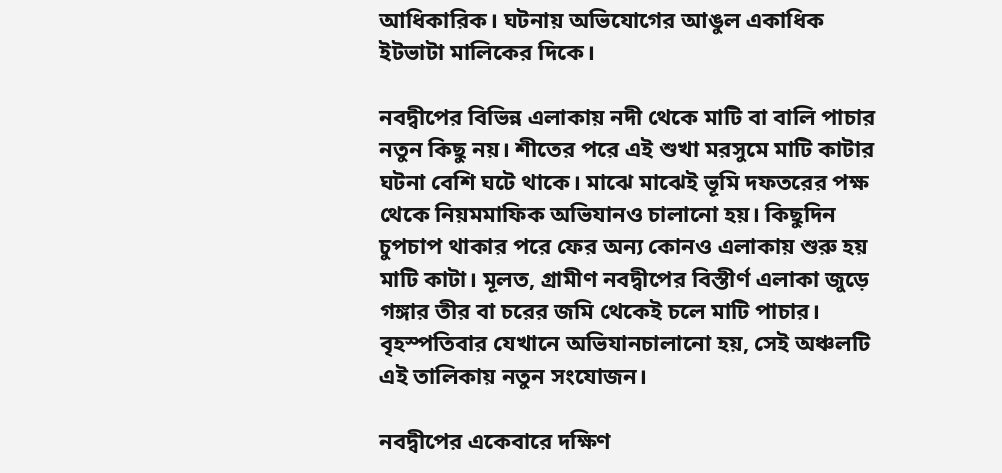আধিকারিক। ঘটনায় অভিযোগের আঙুল একাধিক ইটভাটা মালিকের দিকে।

নবদ্বীপের বিভিন্ন এলাকায় নদী থেকে মাটি বা বালি পাচার নতুন কিছু নয়। শীতের পরে এই শুখা মরসুমে মাটি কাটার ঘটনা বেশি ঘটে থাকে। মাঝে মাঝেই ভূমি দফতরের পক্ষ থেকে নিয়মমাফিক অভিযানও চালানো হয়। কিছুদিন চুপচাপ থাকার পরে ফের অন্য কোনও এলাকায় শুরু হয় মাটি কাটা। মূলত, গ্রামীণ নবদ্বীপের বিস্তীর্ণ এলাকা জুড়ে গঙ্গার তীর বা চরের জমি থেকেই চলে মাটি পাচার। বৃহস্পতিবার যেখানে অভিযানচালানো হয়, সেই অঞ্চলটি এই তালিকায় নতুন সংযোজন।

নবদ্বীপের একেবারে দক্ষিণ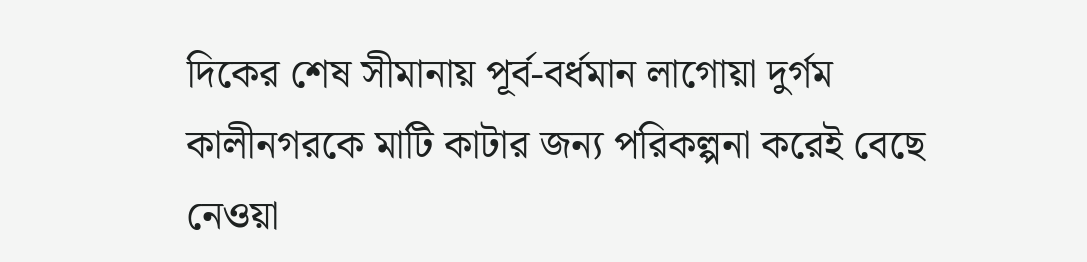দিকের শেষ সীমানায় পূর্ব-বর্ধমান লাগোয়া দুর্গম কালীনগরকে মাটি কাটার জন্য পরিকল্পনা করেই বেছে নেওয়া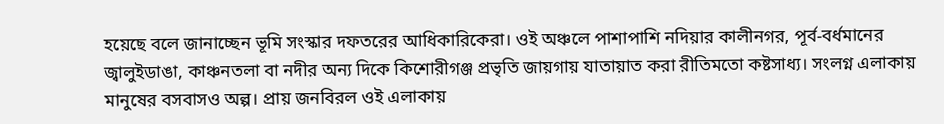হয়েছে বলে জানাচ্ছেন ভূমি সংস্কার দফতরের আধিকারিকেরা। ওই অঞ্চলে পাশাপাশি নদিয়ার কালীনগর, পূর্ব-বর্ধমানের জ্বালুইডাঙা, কাঞ্চনতলা বা নদীর অন্য দিকে কিশোরীগঞ্জ প্রভৃতি জায়গায় যাতায়াত করা রীতিমতো কষ্টসাধ্য। সংলগ্ন এলাকায় মানুষের বসবাসও অল্প। প্রায় জনবিরল ওই এলাকায়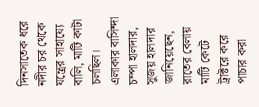দিনসাতেক ধরে নদীর চর থেকে যন্ত্রের সাহায্যে বালি, মাটি কাটা চলছিল। এলাকার বাসিন্দা চম্পা হালদার, সুজয় হালদার জানিয়েছেন, রাতের বেলায় মাটি কেটে ট্রাক্টরে করে পাচার করা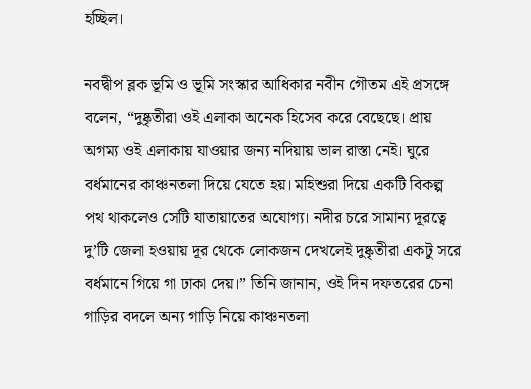হচ্ছিল।

নবদ্বীপ ব্লক ভূমি ও ভূমি সংস্কার আধিকার নবীন গৌতম এই প্রসঙ্গে বলেন, “দুষ্কৃতীরা ওই এলাকা অনেক হিসেব করে বেছেছে। প্রায় অগম্য ওই এলাকায় যাওয়ার জন্য নদিয়ায় ভাল রাস্তা নেই। ঘুরে বর্ধমানের কাঞ্চনতলা দিয়ে যেতে হয়। মহিশুরা দিয়ে একটি বিকল্প পথ থাকলেও সেটি যাতায়াতের অযোগ্য। নদীর চরে সামান্য দূরত্বে দু’টি জেলা হওয়ায় দূর থেকে লোকজন দেখলেই দুষ্কৃতীরা একটু সরে বর্ধমানে গিয়ে গা ঢাকা দেয়।” তিনি জানান, ওই দিন দফতরের চেনা গাড়ির বদলে অন্য গাড়ি নিয়ে কাঞ্চনতলা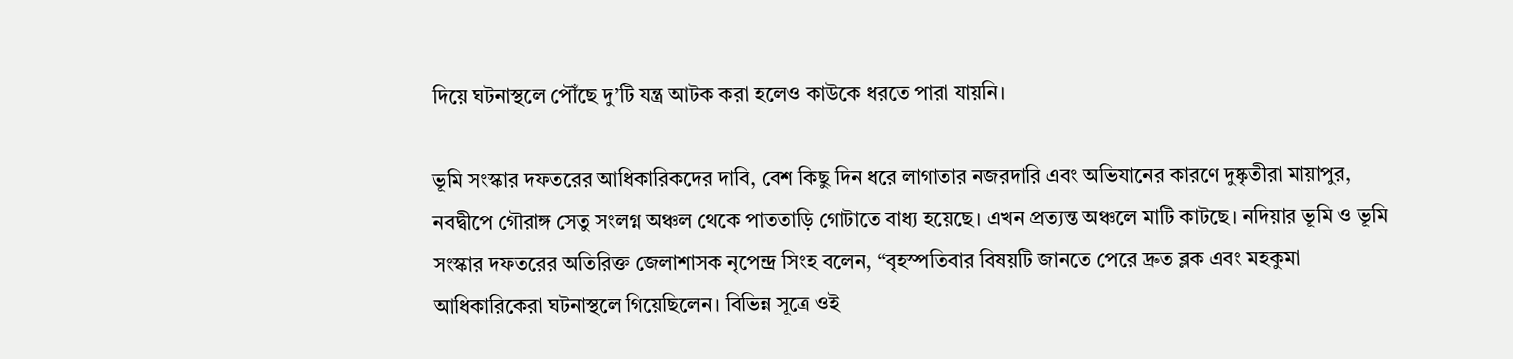দিয়ে ঘটনাস্থলে পৌঁছে দু’টি যন্ত্র আটক করা হলেও কাউকে ধরতে পারা যায়নি।

ভূমি সংস্কার দফতরের আধিকারিকদের দাবি, বেশ কিছু দিন ধরে লাগাতার নজরদারি এবং অভিযানের কারণে দুষ্কৃতীরা মায়াপুর, নবদ্বীপে গৌরাঙ্গ সেতু সংলগ্ন অঞ্চল থেকে পাততাড়ি গোটাতে বাধ্য হয়েছে। এখন প্রত্যন্ত অঞ্চলে মাটি কাটছে। নদিয়ার ভূমি ও ভূমি সংস্কার দফতরের অতিরিক্ত জেলাশাসক নৃপেন্দ্র সিংহ বলেন, “বৃহস্পতিবার বিষয়টি জানতে পেরে দ্রুত ব্লক এবং মহকুমা আধিকারিকেরা ঘটনাস্থলে গিয়েছিলেন। বিভিন্ন সূত্রে ওই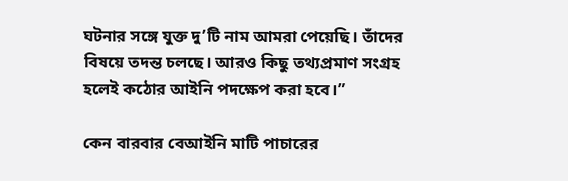ঘটনার সঙ্গে যুক্ত দু’টি নাম আমরা পেয়েছি। তাঁদের বিষয়ে তদন্ত চলছে। আরও কিছু তথ্যপ্রমাণ সংগ্রহ হলেই কঠোর আইনি পদক্ষেপ করা হবে।”

কেন বারবার বেআইনি মাটি পাচারের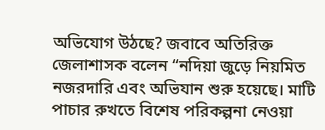অভিযোগ উঠছে? জবাবে অতিরিক্ত জেলাশাসক বলেন “নদিয়া জুড়ে নিয়মিত নজরদারি এবং অভিযান শুরু হয়েছে। মাটি পাচার রুখতে বিশেষ পরিকল্পনা নেওয়া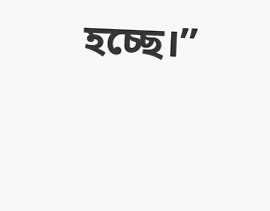হচ্ছে।”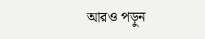আরও পড়ুন